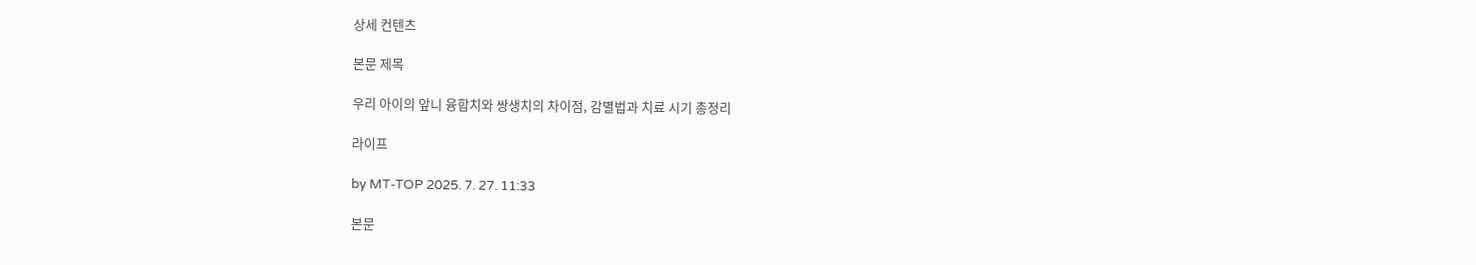상세 컨텐츠

본문 제목

우리 아이의 앞니 융합치와 쌍생치의 차이점, 감별법과 치료 시기 총정리

라이프

by MT-TOP 2025. 7. 27. 11:33

본문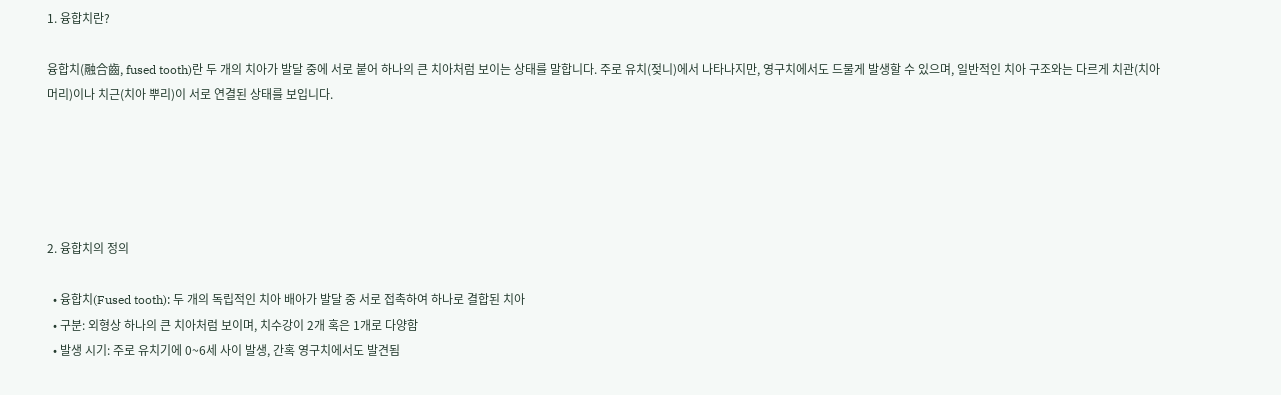1. 융합치란?

융합치(融合齒, fused tooth)란 두 개의 치아가 발달 중에 서로 붙어 하나의 큰 치아처럼 보이는 상태를 말합니다. 주로 유치(젖니)에서 나타나지만, 영구치에서도 드물게 발생할 수 있으며, 일반적인 치아 구조와는 다르게 치관(치아머리)이나 치근(치아 뿌리)이 서로 연결된 상태를 보입니다.





2. 융합치의 정의

  • 융합치(Fused tooth): 두 개의 독립적인 치아 배아가 발달 중 서로 접촉하여 하나로 결합된 치아
  • 구분: 외형상 하나의 큰 치아처럼 보이며, 치수강이 2개 혹은 1개로 다양함
  • 발생 시기: 주로 유치기에 0~6세 사이 발생, 간혹 영구치에서도 발견됨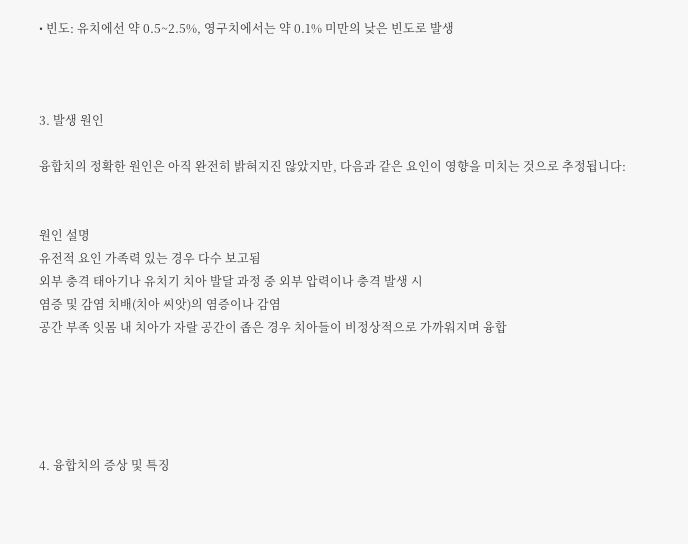• 빈도: 유치에선 약 0.5~2.5%, 영구치에서는 약 0.1% 미만의 낮은 빈도로 발생



3. 발생 원인

융합치의 정확한 원인은 아직 완전히 밝혀지진 않았지만, 다음과 같은 요인이 영향을 미치는 것으로 추정됩니다:


원인 설명
유전적 요인 가족력 있는 경우 다수 보고됨
외부 충격 태아기나 유치기 치아 발달 과정 중 외부 압력이나 충격 발생 시
염증 및 감염 치배(치아 씨앗)의 염증이나 감염
공간 부족 잇몸 내 치아가 자랄 공간이 좁은 경우 치아들이 비정상적으로 가까워지며 융합





4. 융합치의 증상 및 특징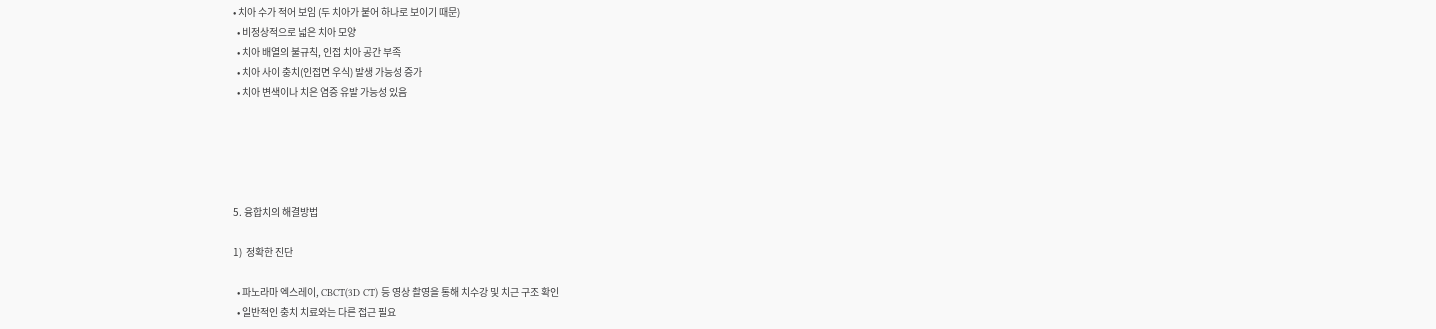• 치아 수가 적어 보임 (두 치아가 붙어 하나로 보이기 때문)
  • 비정상적으로 넓은 치아 모양
  • 치아 배열의 불규칙, 인접 치아 공간 부족
  • 치아 사이 충치(인접면 우식) 발생 가능성 증가
  • 치아 변색이나 치은 염증 유발 가능성 있음





5. 융합치의 해결방법

1)  정확한 진단

  • 파노라마 엑스레이, CBCT(3D CT) 등 영상 촬영을 통해 치수강 및 치근 구조 확인
  • 일반적인 충치 치료와는 다른 접근 필요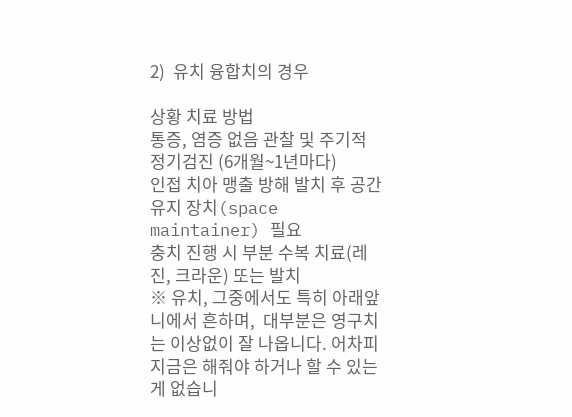2)  유치 융합치의 경우

상황 치료 방법
통증, 염증 없음 관찰 및 주기적 정기검진 (6개월~1년마다)
인접 치아 맹출 방해 발치 후 공간 유지 장치(space maintainer) 필요
충치 진행 시 부분 수복 치료(레진, 크라운) 또는 발치
※ 유치, 그중에서도 특히 아래앞니에서 흔하며,  대부분은 영구치는 이상없이 잘 나옵니다. 어차피 지금은 해줘야 하거나 할 수 있는게 없습니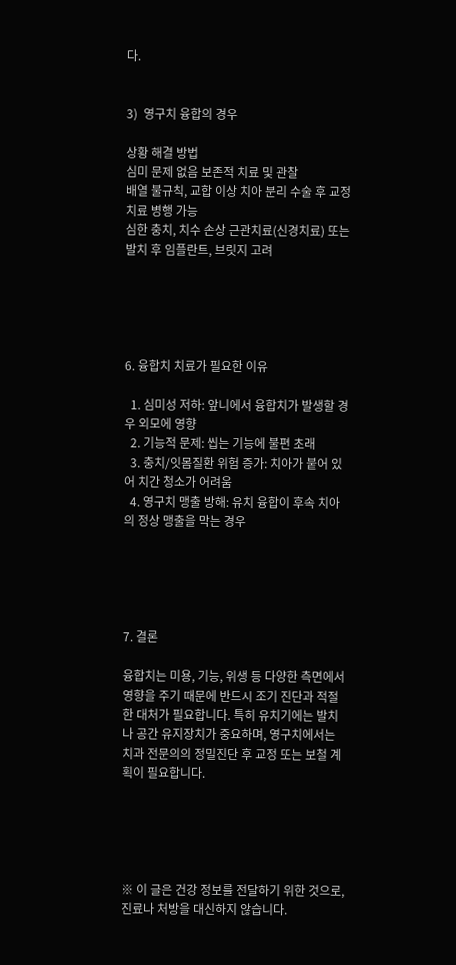다.


3)  영구치 융합의 경우

상황 해결 방법
심미 문제 없음 보존적 치료 및 관찰
배열 불규칙, 교합 이상 치아 분리 수술 후 교정 치료 병행 가능
심한 충치, 치수 손상 근관치료(신경치료) 또는 발치 후 임플란트, 브릿지 고려





6. 융합치 치료가 필요한 이유

  1. 심미성 저하: 앞니에서 융합치가 발생할 경우 외모에 영향
  2. 기능적 문제: 씹는 기능에 불편 초래
  3. 충치/잇몸질환 위험 증가: 치아가 붙어 있어 치간 청소가 어려움
  4. 영구치 맹출 방해: 유치 융합이 후속 치아의 정상 맹출을 막는 경우





7. 결론

융합치는 미용, 기능, 위생 등 다양한 측면에서 영향을 주기 때문에 반드시 조기 진단과 적절한 대처가 필요합니다. 특히 유치기에는 발치나 공간 유지장치가 중요하며, 영구치에서는 치과 전문의의 정밀진단 후 교정 또는 보철 계획이 필요합니다.





※ 이 글은 건강 정보를 전달하기 위한 것으로, 진료나 처방을 대신하지 않습니다.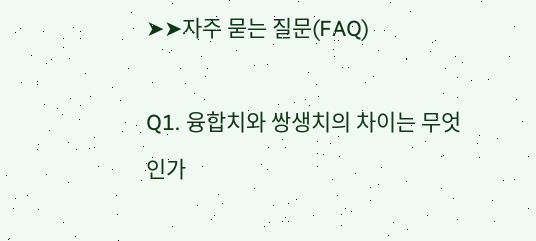➤➤자주 묻는 질문(FAQ)

Q1. 융합치와 쌍생치의 차이는 무엇인가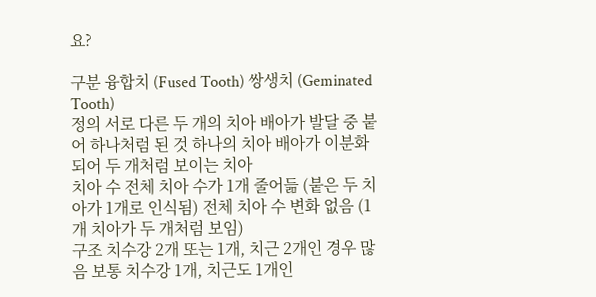요?

구분 융합치 (Fused Tooth) 쌍생치 (Geminated Tooth)
정의 서로 다른 두 개의 치아 배아가 발달 중 붙어 하나처럼 된 것 하나의 치아 배아가 이분화되어 두 개처럼 보이는 치아
치아 수 전체 치아 수가 1개 줄어듦 (붙은 두 치아가 1개로 인식됨) 전체 치아 수 변화 없음 (1개 치아가 두 개처럼 보임)
구조 치수강 2개 또는 1개, 치근 2개인 경우 많음 보통 치수강 1개, 치근도 1개인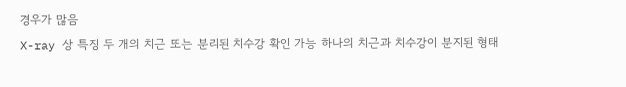경우가 많음
X-ray 상 특징 두 개의 치근 또는 분리된 치수강 확인 가능 하나의 치근과 치수강이 분지된 형태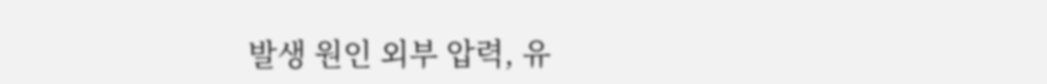발생 원인 외부 압력, 유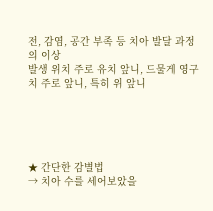전, 감염, 공간 부족 등 치아 발달 과정의 이상
발생 위치 주로 유치 앞니, 드물게 영구치 주로 앞니, 특히 위 앞니





★ 간단한 감별법
→ 치아 수를 세어보았을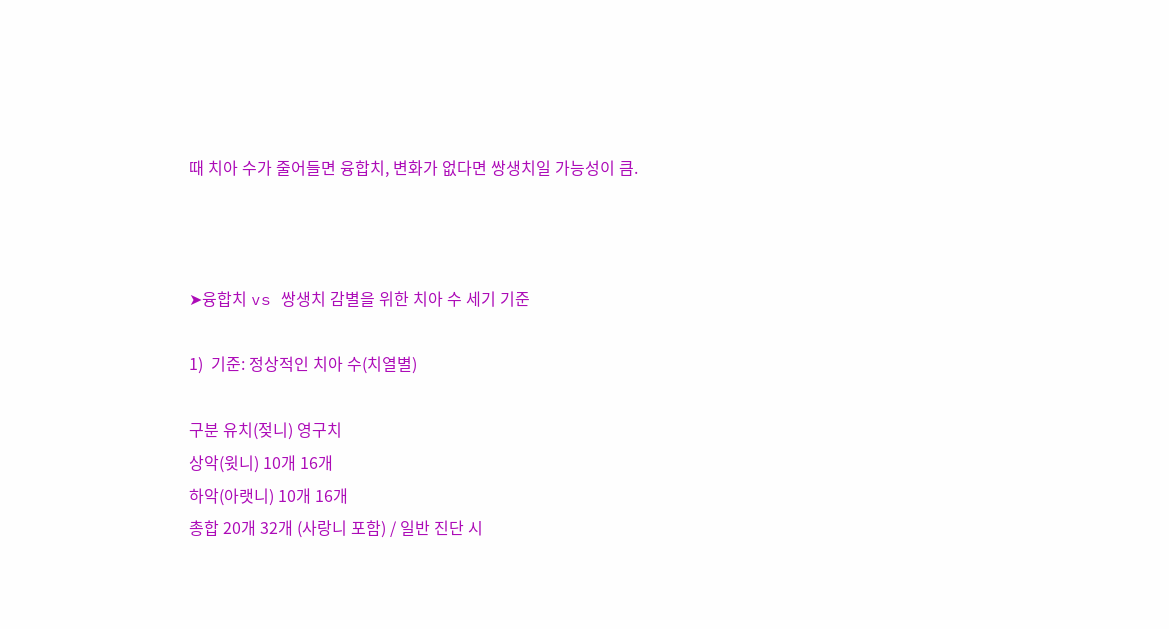때 치아 수가 줄어들면 융합치, 변화가 없다면 쌍생치일 가능성이 큼.



➤융합치 vs 쌍생치 감별을 위한 치아 수 세기 기준

1)  기준: 정상적인 치아 수(치열별)

구분 유치(젖니) 영구치
상악(윗니) 10개 16개
하악(아랫니) 10개 16개
총합 20개 32개 (사랑니 포함) / 일반 진단 시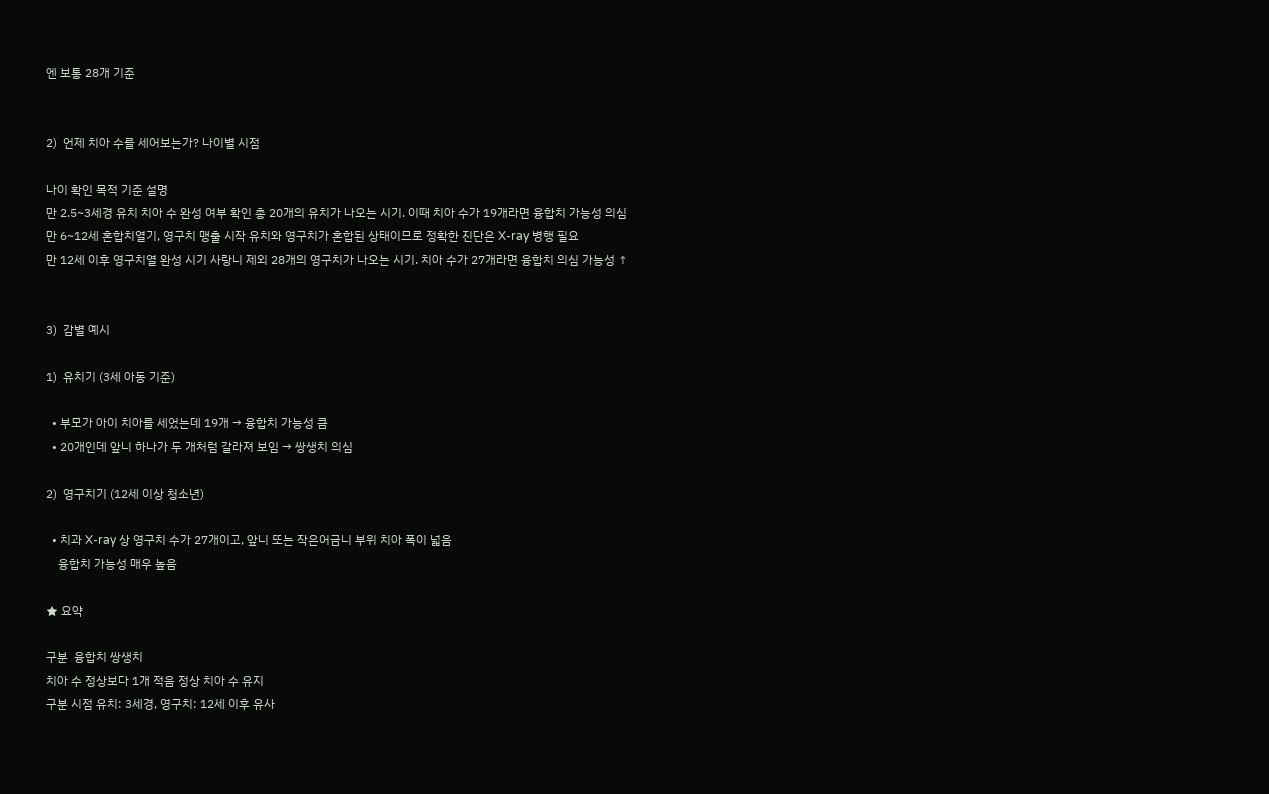엔 보통 28개 기준


2)  언제 치아 수를 세어보는가? 나이별 시점

나이 확인 목적 기준 설명
만 2.5~3세경 유치 치아 수 완성 여부 확인 총 20개의 유치가 나오는 시기. 이때 치아 수가 19개라면 융합치 가능성 의심
만 6~12세 혼합치열기, 영구치 맹출 시작 유치와 영구치가 혼합된 상태이므로 정확한 진단은 X-ray 병행 필요
만 12세 이후 영구치열 완성 시기 사랑니 제외 28개의 영구치가 나오는 시기. 치아 수가 27개라면 융합치 의심 가능성 ↑


3)  감별 예시

1)  유치기 (3세 아동 기준)

  • 부모가 아이 치아를 세었는데 19개 → 융합치 가능성 큼
  • 20개인데 앞니 하나가 두 개처럼 갈라져 보임 → 쌍생치 의심

2)  영구치기 (12세 이상 청소년)

  • 치과 X-ray 상 영구치 수가 27개이고, 앞니 또는 작은어금니 부위 치아 폭이 넓음
    융합치 가능성 매우 높음

★ 요약

구분  융합치 쌍생치
치아 수 정상보다 1개 적음 정상 치아 수 유지
구분 시점 유치: 3세경, 영구치: 12세 이후 유사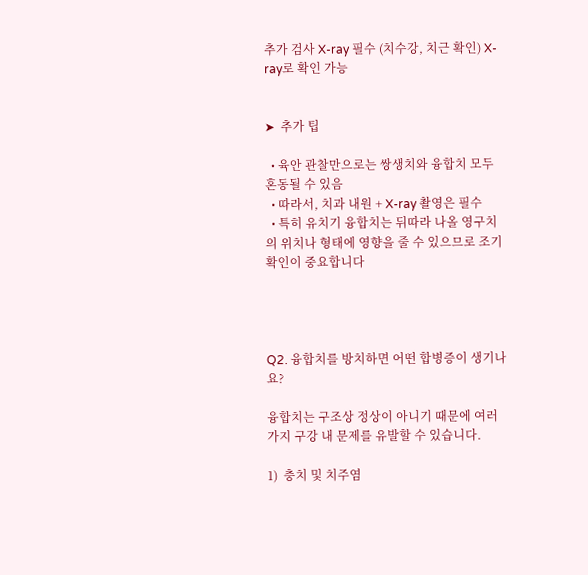추가 검사 X-ray 필수 (치수강, 치근 확인) X-ray로 확인 가능


➤  추가 팁

  • 육안 관찰만으로는 쌍생치와 융합치 모두 혼동될 수 있음
  • 따라서, 치과 내원 + X-ray 촬영은 필수
  • 특히 유치기 융합치는 뒤따라 나올 영구치의 위치나 형태에 영향을 줄 수 있으므로 조기 확인이 중요합니다




Q2. 융합치를 방치하면 어떤 합병증이 생기나요?

융합치는 구조상 정상이 아니기 때문에 여러 가지 구강 내 문제를 유발할 수 있습니다.

1)  충치 및 치주염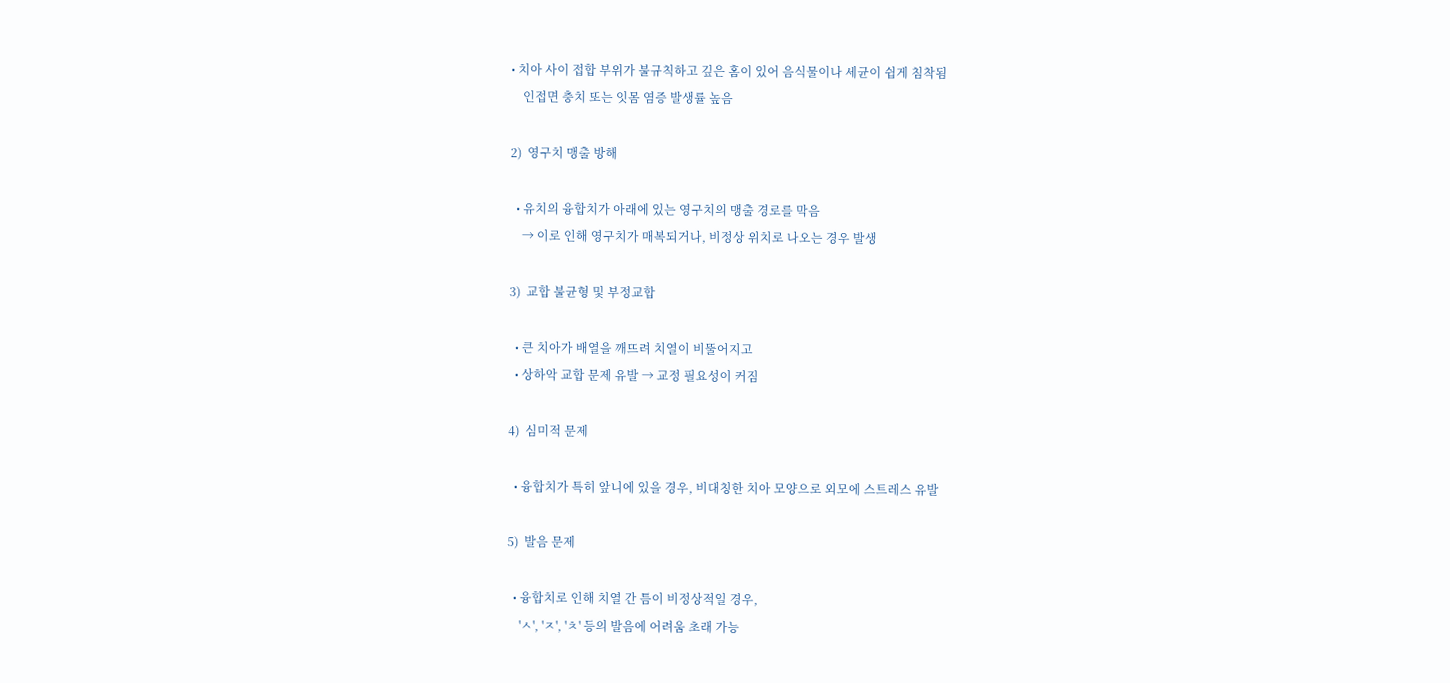• 치아 사이 접합 부위가 불규칙하고 깊은 홈이 있어 음식물이나 세균이 쉽게 침착됨
    인접면 충치 또는 잇몸 염증 발생률 높음

2)  영구치 맹출 방해

  • 유치의 융합치가 아래에 있는 영구치의 맹출 경로를 막음
    → 이로 인해 영구치가 매복되거나, 비정상 위치로 나오는 경우 발생

3)  교합 불균형 및 부정교합

  • 큰 치아가 배열을 깨뜨려 치열이 비뚤어지고
  • 상하악 교합 문제 유발 → 교정 필요성이 커짐

4)  심미적 문제

  • 융합치가 특히 앞니에 있을 경우, 비대칭한 치아 모양으로 외모에 스트레스 유발

5)  발음 문제

  • 융합치로 인해 치열 간 틈이 비정상적일 경우,
    'ㅅ', 'ㅈ', 'ㅊ' 등의 발음에 어려움 초래 가능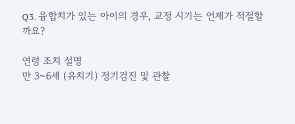Q3. 융합치가 있는 아이의 경우, 교정 시기는 언제가 적절할까요?

연령 조치 설명
만 3~6세 (유치기) 정기검진 및 관찰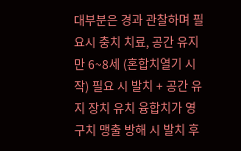대부분은 경과 관찰하며 필요시 충치 치료, 공간 유지
만 6~8세 (혼합치열기 시작) 필요 시 발치 + 공간 유지 장치 유치 융합치가 영구치 맹출 방해 시 발치 후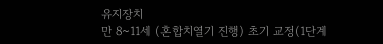유지장치
만 8~11세 (혼합치열기 진행) 초기 교정(1단계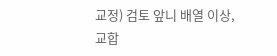교정) 검토 앞니 배열 이상, 교합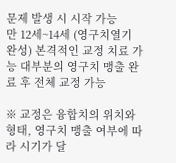문제 발생 시 시작 가능
만 12세~14세 (영구치열기 완성) 본격적인 교정 치료 가능 대부분의 영구치 맹출 완료 후 전체 교정 가능

※ 교정은 융합치의 위치와 형태, 영구치 맹출 여부에 따라 시기가 달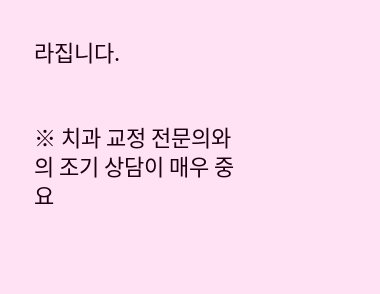라집니다.


※ 치과 교정 전문의와의 조기 상담이 매우 중요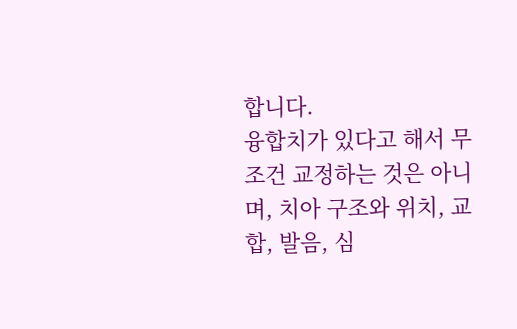합니다.
융합치가 있다고 해서 무조건 교정하는 것은 아니며, 치아 구조와 위치, 교합, 발음, 심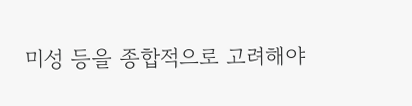미성 등을 종합적으로 고려해야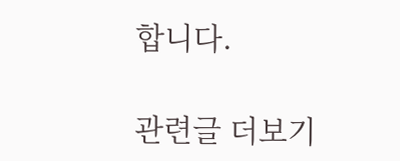합니다.

관련글 더보기